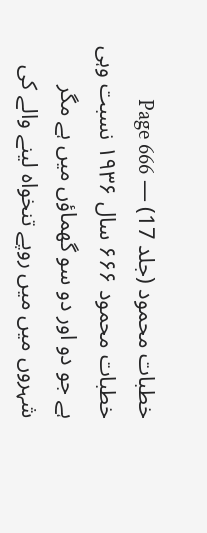خطبات محمود (جلد 17) — Page 666
خطبات محمود ۶۶۶ سال ۱۹۳۶ نسبت وہی ہے جو دو اور دو سو گھماؤں میں ہے مگر شہروں میں میں روپے تنخواہ لینے والے کی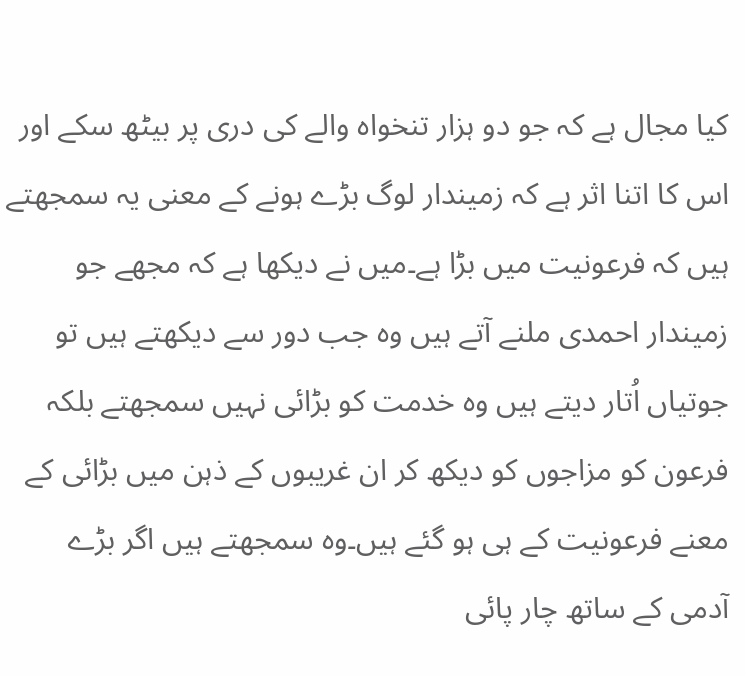کیا مجال ہے کہ جو دو ہزار تنخواہ والے کی دری پر بیٹھ سکے اور اس کا اتنا اثر ہے کہ زمیندار لوگ بڑے ہونے کے معنی یہ سمجھتے ہیں کہ فرعونیت میں بڑا ہے۔میں نے دیکھا ہے کہ مجھے جو زمیندار احمدی ملنے آتے ہیں وہ جب دور سے دیکھتے ہیں تو جوتیاں اُتار دیتے ہیں وہ خدمت کو بڑائی نہیں سمجھتے بلکہ فرعون کو مزاجوں کو دیکھ کر ان غریبوں کے ذہن میں بڑائی کے معنے فرعونیت کے ہی ہو گئے ہیں۔وہ سمجھتے ہیں اگر بڑے آدمی کے ساتھ چار پائی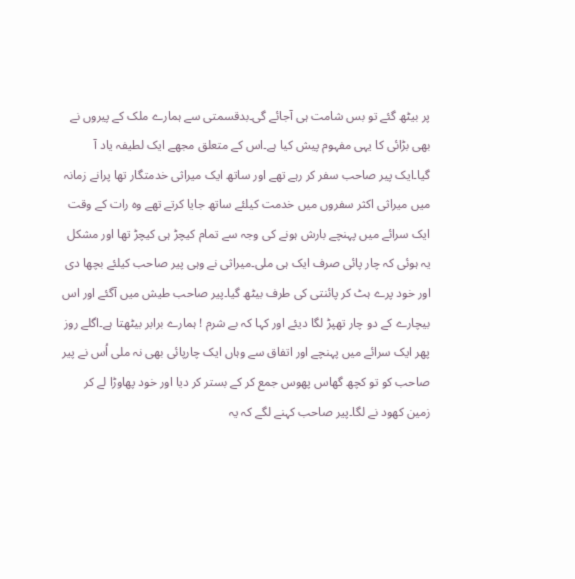پر بیٹھ گئے تو بس شامت ہی آجائے گی۔بدقسمتی سے ہمارے ملک کے پیروں نے بھی بڑائی کا یہی مفہوم پیش کیا ہے۔اس کے متعلق مجھے ایک لطیفہ یاد آ گیا۔ایک پیر صاحب سفر کر رہے تھے اور ساتھ ایک میراثی خدمتگار تھا پرانے زمانہ میں میراثی اکثر سفروں میں خدمت کیلئے ساتھ جایا کرتے تھے وہ رات کے وقت ایک سرائے میں پہنچے بارش ہونے کی وجہ سے تمام کیچڑ ہی کیچڑ تھا اور مشکل یہ ہوئی کہ چار پائی صرف ایک ہی ملی۔میراثی نے وہی پیر صاحب کیلئے بچھا دی اور خود پرے ہٹ کر پائنتی کی طرف بیٹھ گیا۔پیر صاحب طیش میں آگئے اور اس بیچارے کے دو چار تھپڑ لگا دیئے اور کہا کہ بے شرم ! ہمارے برابر بیٹھتا ہے۔اگلے روز پھر ایک سرائے میں پہنچے اور اتفاق سے وہاں ایک چارپائی بھی نہ ملی اُس نے پیر صاحب کو تو کچھ گھاس پھوس جمع کر کے بستر کر دیا اور خود پھاوڑا لے کر زمین کھود نے لگا۔پیر صاحب کہنے لگے کہ یہ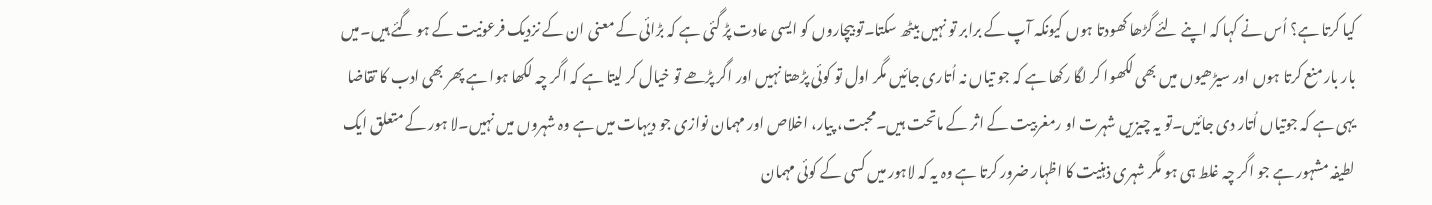کیا کرتا ہے؟ اُس نے کہا کہ اپنے لئے گڑھا کھودتا ہوں کیونکہ آپ کے برابر تو نہیں بیٹھ سکتا۔تو بیچاروں کو ایسی عادت پڑ گئی ہے کہ بڑائی کے معنی ان کے نزدیک فرعونیت کے ہو گئے ہیں۔میں بار بار منع کرتا ہوں اور سیڑھیوں میں بھی لکھوا کر لگا رکھا ہے کہ جو تیاں نہ اُتاری جائیں مگر اول تو کوئی پڑھتا نہیں اور اگر پڑھے تو خیال کر لیتا ہے کہ اگر چہ لکھا ہوا ہے پھر بھی ادب کا تقاضا یہی ہے کہ جوتیاں اُتار دی جائیں۔تو یہ چیزیں شہرت او رمغربیت کے اثر کے ماتحت ہیں۔محبت، پیار، اخلاص اور مہمان نوازی جو دیہات میں ہے وہ شہروں میں نہیں۔لا ہور کے متعلق ایک لطیفہ مشہور ہے جو اگر چہ غلط ہی ہو مگر شہری ذہنیت کا اظہار ضرور کرتا ہے وہ یہ کہ لاہور میں کسی کے کوئی مہمان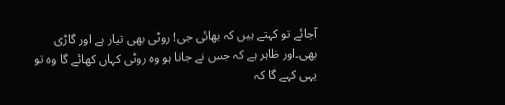آجائے تو کہتے ہیں کہ بھائی جی! روٹی بھی تیار ہے اور گاڑی بھی۔اور ظاہر ہے کہ جس نے جانا ہو وہ روٹی کہاں کھائے گا وہ تو یہی کہے گا کہ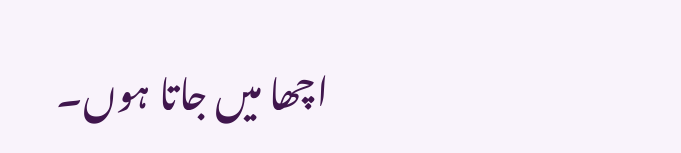اچھا میں جاتا ہوں۔